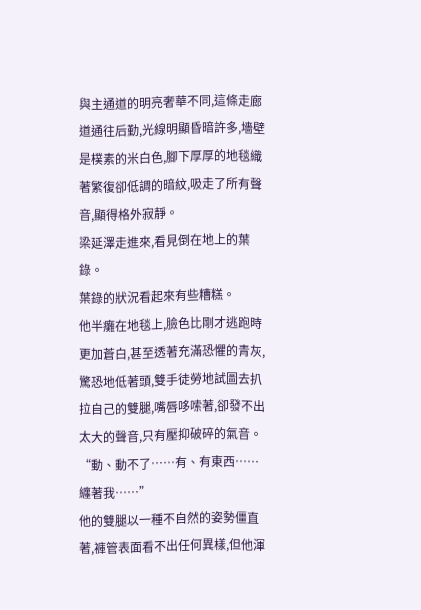與主通道的明亮奢華不同,這條走廊道通往后勤,光線明顯昏暗許多,墻壁是樸素的米白色,腳下厚厚的地毯織著繁復卻低調的暗紋,吸走了所有聲音,顯得格外寂靜。
梁延澤走進來,看見倒在地上的葉錄。
葉錄的狀況看起來有些糟糕。
他半癱在地毯上,臉色比剛才逃跑時更加蒼白,甚至透著充滿恐懼的青灰,驚恐地低著頭,雙手徒勞地試圖去扒拉自己的雙腿,嘴唇哆嗦著,卻發不出太大的聲音,只有壓抑破碎的氣音。
“動、動不了……有、有東西……纏著我……”
他的雙腿以一種不自然的姿勢僵直著,褲管表面看不出任何異樣,但他渾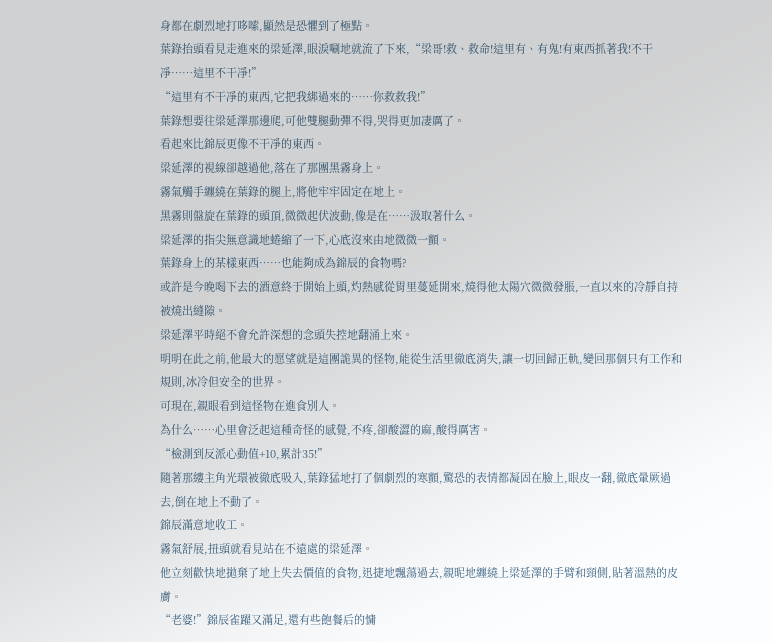身都在劇烈地打哆嗦,顯然是恐懼到了極點。
葉錄抬頭看見走進來的梁延澤,眼淚唰地就流了下來,“梁哥!救、救命!這里有、有鬼!有東西抓著我!不干凈……這里不干凈!”
“這里有不干凈的東西,它把我綁過來的……你救救我!”
葉錄想要往梁延澤那邊爬,可他雙腿動彈不得,哭得更加凄厲了。
看起來比錦辰更像不干凈的東西。
梁延澤的視線卻越過他,落在了那團黑霧身上。
霧氣觸手纏繞在葉錄的腿上,將他牢牢固定在地上。
黑霧則盤旋在葉錄的頭頂,微微起伏波動,像是在……汲取著什么。
梁延澤的指尖無意識地蜷縮了一下,心底沒來由地微微一顫。
葉錄身上的某樣東西……也能夠成為錦辰的食物嗎?
或許是今晚喝下去的酒意終于開始上頭,灼熱感從胃里蔓延開來,燒得他太陽穴微微發脹,一直以來的冷靜自持被燒出縫隙。
梁延澤平時絕不會允許深想的念頭失控地翻涌上來。
明明在此之前,他最大的愿望就是這團詭異的怪物,能從生活里徹底消失,讓一切回歸正軌,變回那個只有工作和規則,冰冷但安全的世界。
可現在,親眼看到這怪物在進食別人。
為什么……心里會泛起這種奇怪的感覺,不疼,卻酸澀的麻,酸得厲害。
“檢測到反派心動值+10,累計35!”
隨著那縷主角光環被徹底吸入,葉錄猛地打了個劇烈的寒顫,驚恐的表情都凝固在臉上,眼皮一翻,徹底暈厥過去,倒在地上不動了。
錦辰滿意地收工。
霧氣舒展,扭頭就看見站在不遠處的梁延澤。
他立刻歡快地拋棄了地上失去價值的食物,迅捷地飄蕩過去,親昵地纏繞上梁延澤的手臂和頸側,貼著溫熱的皮膚。
“老婆!”錦辰雀躍又滿足,還有些飽餐后的慵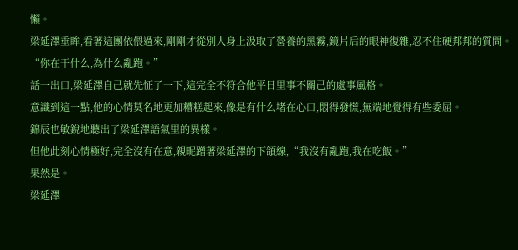懶。
梁延澤垂眸,看著這團依偎過來,剛剛才從別人身上汲取了營養的黑霧,鏡片后的眼神復雜,忍不住硬邦邦的質問。
“你在干什么,為什么亂跑。”
話一出口,梁延澤自己就先怔了一下,這完全不符合他平日里事不關己的處事風格。
意識到這一點,他的心情莫名地更加糟糕起來,像是有什么堵在心口,悶得發慌,無端地覺得有些委屈。
錦辰也敏銳地聽出了梁延澤語氣里的異樣。
但他此刻心情極好,完全沒有在意,親昵蹭著梁延澤的下頜線,“我沒有亂跑,我在吃飯。”
果然是。
梁延澤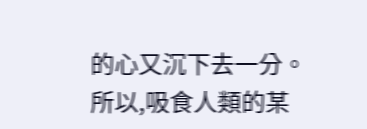的心又沉下去一分。
所以,吸食人類的某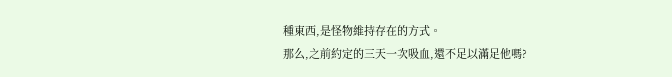種東西,是怪物維持存在的方式。
那么,之前約定的三天一次吸血,還不足以滿足他嗎?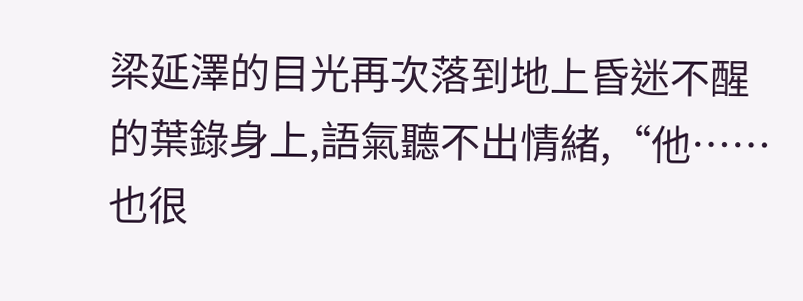梁延澤的目光再次落到地上昏迷不醒的葉錄身上,語氣聽不出情緒,“他……也很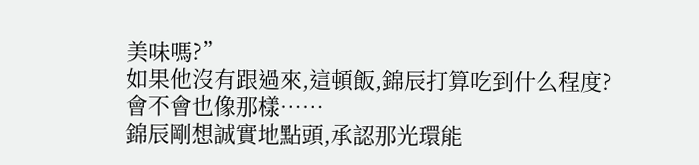美味嗎?”
如果他沒有跟過來,這頓飯,錦辰打算吃到什么程度?
會不會也像那樣……
錦辰剛想誠實地點頭,承認那光環能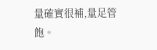量確實很補,量足管飽。